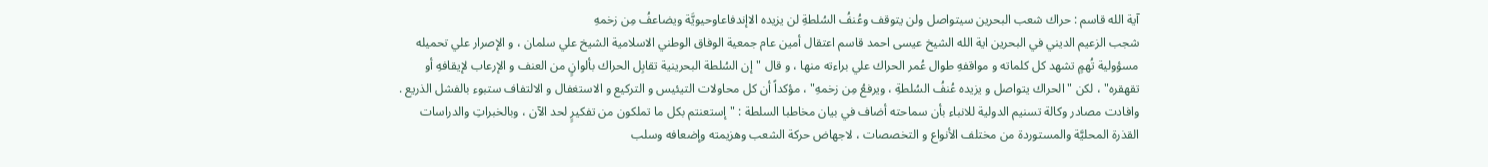آية الله قاسم : حراك شعب البحرين سيتواصل ولن يتوقف وعُنفُ السُلطةِ لن يزيده الاإندفاعاوحيويَّة ويضاعفُ مِن زخمهِ
شجب الزعيم الديني في البحرين اية الله الشيخ عيسى احمد قاسم اعتقال أمين عام جمعية الوفاق الوطني الاسلامية الشيخ علي سلمان ، و الإصرار علي تحميله مسؤولية تُهمٍ تشهد كل كلماته و مواقفهِ طوال عُمر الحراك علي براءته منها ، و قال "إن السُلطة البحرينية تقابِل الحراك بألوانٍ من العنف و الإرعاب لإيقافهِ أو تقهقره" ، لكن "الحراك يتواصل و يزيده عُنفُ السُلطةِ ، ويرفعُ مِن زخمهِ" ، مؤكداً أن كل محاولات التيئيس و التركيع و الاستغفال و الالتفاف ستبوء بالفشل الذريع .
وافادت مصادر وكالة تسنيم الدولية للانباء بأن سماحته أضاف في بيان مخاطبا السلطة : "إستعنتم بكل ما تملكون من تفكيرٍ لحد الآن ، وبالخبراتِ والدراسات القذرة المحليَّة والمستوردة من مختلف الأنواع و التخصصات ، لاجهاض حركة الشعب وهزيمته وإضعافه وسلب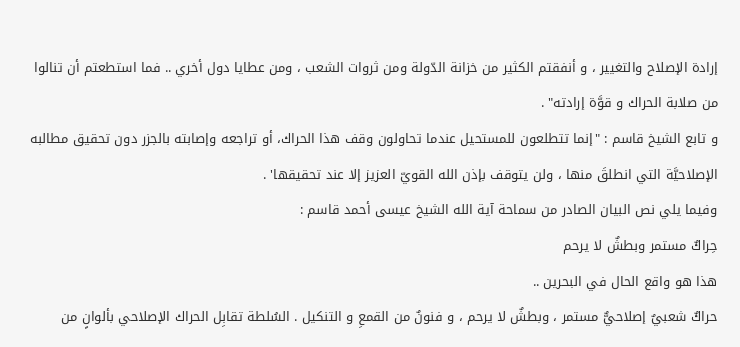إرادة الإصلاح والتغيير ، و أنفقتم الكثير من خزانة الدّولة ومن ثروات الشعب ، ومن عطايا دول أخري .. فما استطعتم أن تنالوا من صلابة الحراك و قوَّة إرادته" .
و تابع الشيخ قاسم : "إنما تتطلعون للمستحيل عندما تحاولون وقف هذا الحراك، أو تراجعه وإصابته بالجزر دون تحقيق مطالبه الإصلاحيَّة التي انطلقَ منها ، ولن يتوقف بإذن الله القويّ العزيز إلا عند تحقيقها' .
وفيما يلي نص البيان الصادر من سماحة آية الله الشيخ عيسى أحمد قاسم :
حِراكٌ مستمر وبطشٌ لا يرحم
هذا هو واقع الحال في البحرين ..
حراكٌ شعبيٌ إصلاحيٌّ مستمر ، وبطشٌ لا يرحم ، و فنونٌ من القمعِ و التنكيل . السُلطة تقابِل الحراك الإصلاحي بألوانٍ من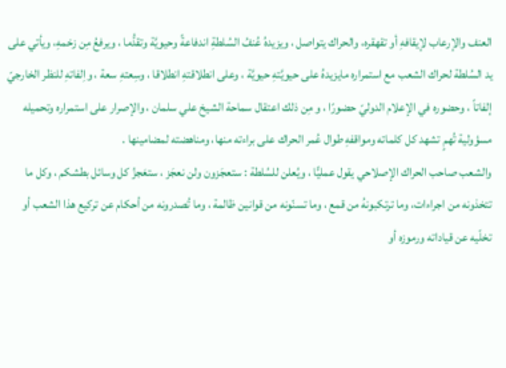العنف والإرعاب لإيقافهِ أو تقهقره، والحراك يتواصل ، ويزيدهُ عُنفُ السُلطةِ اندفاعةً وحيويَّة وتقدُّما ، ويرفعُ مِن زخمهِ، ويأتي على يد السُلطة لحراك الشعب مع استمراره مايزيدهُ على حيويَّتهِ حيويَّة ، وعلى انطلاقتهِ انطلاقا ، وسِعتهِ سعة ، واِلفاتهِ للنظر الخارجيّ إلفاتاً ، وحضوره في الإعلام الدوليّ حضورًا ، و مِن ذلك اعتقال سماحة الشيخ علي سلمان ، والإصرار على استمراره وتحميله مسؤولية تُهمٍ تشهد كل كلماته ومواقفهِ طوال عُمر الحراك على براءته منها، ومناهضته لمضامينها .
والشعب صاحب الحراك الإصلاحي يقول عمليًّا ، ويُعلن للسُلطة : ستعجَزون ولن نعجَز ، ستعَجزُ كل وسائل بطشكم ، وكل ما تتخذونه من اجراءات، وما ترتكبونهُ من قمع ، وما تسنّونه من قوانين ظالمة ، وما تُصدرونه من أحكام عن تركيع هذا الشعب أو تخلّيه عن قياداته ورموزه أو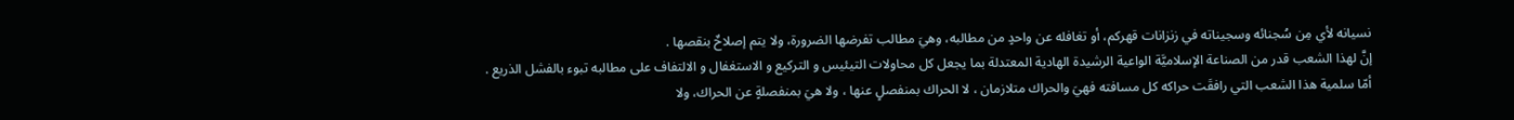نسيانه لأي مِن سُجنائه وسجيناته في زنزانات قهركم، أو تغافله عن واحدٍ من مطالبه، وهيَ مطالب تفرضها الضرورة، ولا يتم إصلاحٌ بنقصها .
إنَّ لهذا الشعب قدر من الصناعة الإسلاميَّة الواعية الرشيدة الهادية المعتدلة بما يجعل كل محاولات التيئيس و التركيع و الاستغفال و الالتفاف على مطالبه تبوء بالفشل الذريع .
أمّا سلمية هذا الشعب التي رافقَت حراكه كل مسافته فهيَ والحراك متلازمان ، لا الحراك بمنفصلٍ عنها ، ولا هيَ بمنفصلةٍ عن الحراك، ولا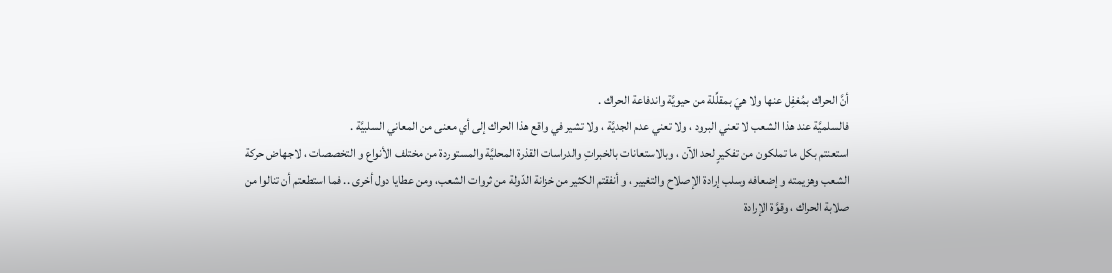أنَّ الحراك بمُغفِل عنها ولا هيَ بمقلِّلة من حيويَّة واندفاعة الحراك .
فالسلميَّة عند هذا الشعب لا تعني البرود ، ولا تعني عدم الجديَّة ، ولا تشير في واقع هذا الحراك إلى أي معنى من المعاني السلبيَّة .
استعنتم بكل ما تملكون من تفكيرٍ لحد الآن ، وبالاستعانات بالخبراتِ والدراسات القذرة المحليَّة والمستوردة من مختلف الأنواع و التخصصات ، لاجهاض حركة الشعب وهزيمته و إضعافه وسلب إرادة الإصلاح والتغيير ، و أنفقتم الكثير من خزانة الدّولة من ثروات الشعب، ومن عطايا دول أخرى .. فما استطعتم أن تنالوا من صلابة الحراك ، وقوَّة الإرادة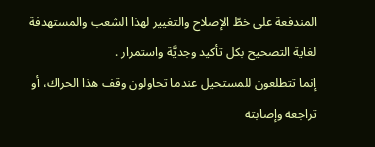المندفعة على خطّ الإصلاح والتغيير لهذا الشعب والمستهدفة لغاية التصحيح بكل تأكيد وجديَّة واستمرار .
إنما تتطلعون للمستحيل عندما تحاولون وقف هذا الحراك، أو تراجعه وإصابته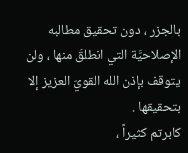بالجزر ، دون تحقيق مطالبه الإصلاحيَّة التي انطلقَ منها ، ولن يتوقف بإذن الله القويّ العزيز إلا بتحقيقها .
كابرتم كثيراً ،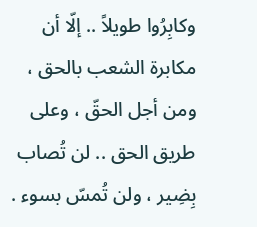وكابِرُوا طويلاً .. إلّا أن مكابرة الشعب بالحق ، ومن أجل الحقّ ، وعلى طريق الحق .. لن تُصاب بِضِير ، ولن تُمسّ بسوء .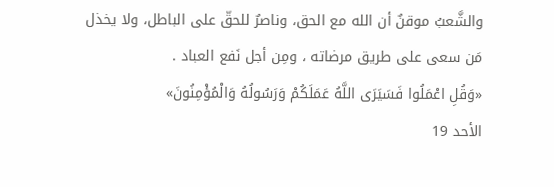والشَّعبُ موقنٌ أن الله مع الحق، وناصرٌ للحقّ على الباطل، ولا يخذل مَن سعى على طريق مرضاته ، ومِن أجل نَفع العباد .
«وَقُلِ اعْمَلُوا فَسَيَرَى اللَّهُ عَمَلَكُمْ وَرَسُولُهُ وَالْمُؤْمِنُونَ»
الأحد 19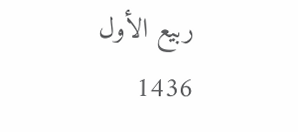ربيع الأول 1436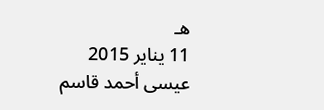هـ
11 يناير 2015
عيسى أحمد قاسم